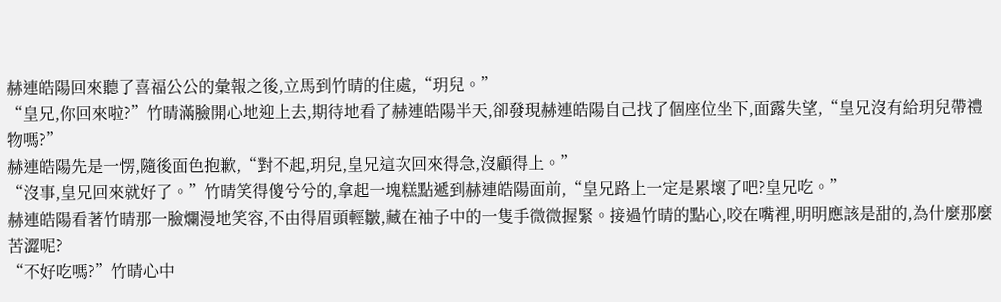赫連皓陽回來聽了喜福公公的彙報之後,立馬到竹晴的住處,“玥兒。”
“皇兄,你回來啦?”竹晴滿臉開心地迎上去,期待地看了赫連皓陽半天,卻發現赫連皓陽自己找了個座位坐下,面露失望,“皇兄沒有給玥兒帶禮物嗎?”
赫連皓陽先是一愣,隨後面色抱歉,“對不起,玥兒,皇兄這次回來得急,沒顧得上。”
“沒事,皇兄回來就好了。”竹晴笑得傻兮兮的,拿起一塊糕點遞到赫連皓陽面前,“皇兄路上一定是累壞了吧?皇兄吃。”
赫連皓陽看著竹晴那一臉爛漫地笑容,不由得眉頭輕皺,藏在袖子中的一隻手微微握緊。接過竹晴的點心,咬在嘴裡,明明應該是甜的,為什麼那麼苦澀呢?
“不好吃嗎?”竹晴心中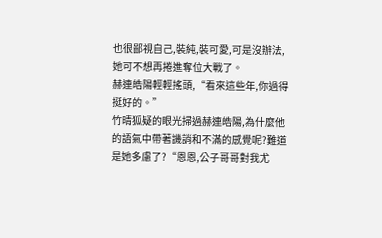也很鄙視自己,裝純,裝可愛,可是沒辦法,她可不想再捲進奪位大戰了。
赫連皓陽輕輕搖頭,“看來這些年,你過得挺好的。”
竹晴狐疑的眼光掃過赫連皓陽,為什麼他的語氣中帶著譏誚和不滿的感覺呢?難道是她多慮了?“恩恩,公子哥哥對我尤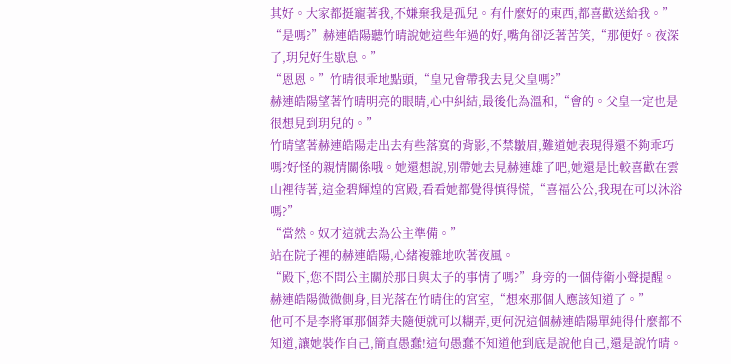其好。大家都挺寵著我,不嫌棄我是孤兒。有什麼好的東西,都喜歡送給我。”
“是嗎?”赫連皓陽聽竹晴說她這些年過的好,嘴角卻泛著苦笑,“那便好。夜深了,玥兒好生歇息。”
“恩恩。”竹晴很乖地點頭,“皇兄會帶我去見父皇嗎?”
赫連皓陽望著竹晴明亮的眼睛,心中糾結,最後化為溫和,“會的。父皇一定也是很想見到玥兒的。”
竹晴望著赫連皓陽走出去有些落寞的背影,不禁皺眉,難道她表現得還不夠乖巧嗎?好怪的親情關係哦。她還想說,別帶她去見赫連雄了吧,她還是比較喜歡在雲山裡待著,這金碧輝煌的宮殿,看看她都覺得慎得慌,“喜福公公,我現在可以沐浴嗎?”
“當然。奴才這就去為公主準備。”
站在院子裡的赫連皓陽,心緒複雜地吹著夜風。
“殿下,您不問公主關於那日與太子的事情了嗎?”身旁的一個侍衛小聲提醒。
赫連皓陽微微側身,目光落在竹晴住的宮室,“想來那個人應該知道了。”
他可不是李將軍那個莽夫隨便就可以糊弄,更何況這個赫連皓陽單純得什麼都不知道,讓她裝作自己,簡直愚蠢!這句愚蠢不知道他到底是說他自己,還是說竹晴。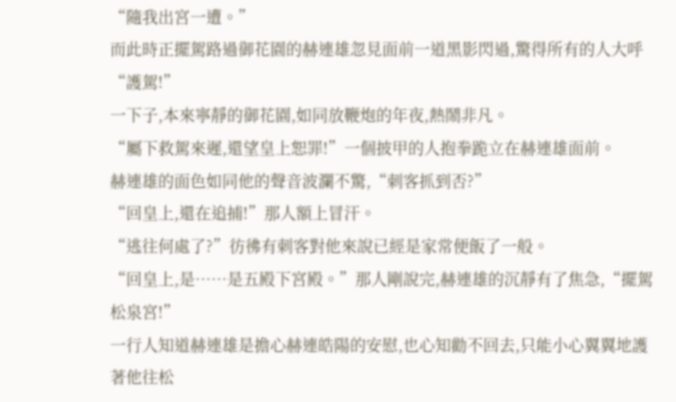“隨我出宮一遭。”
而此時正擺駕路過御花園的赫連雄忽見面前一道黑影閃過,驚得所有的人大呼“護駕!”
一下子,本來寧靜的御花園,如同放鞭炮的年夜,熱鬧非凡。
“屬下救駕來遲,還望皇上恕罪!”一個披甲的人抱拳跪立在赫連雄面前。
赫連雄的面色如同他的聲音波瀾不驚,“刺客抓到否?”
“回皇上,還在追捕!”那人額上冒汗。
“逃往何處了?”彷彿有刺客對他來說已經是家常便飯了一般。
“回皇上,是……是五殿下宮殿。”那人剛說完,赫連雄的沉靜有了焦急,“擺駕松泉宮!”
一行人知道赫連雄是擔心赫連皓陽的安慰,也心知勸不回去,只能小心翼翼地護著他往松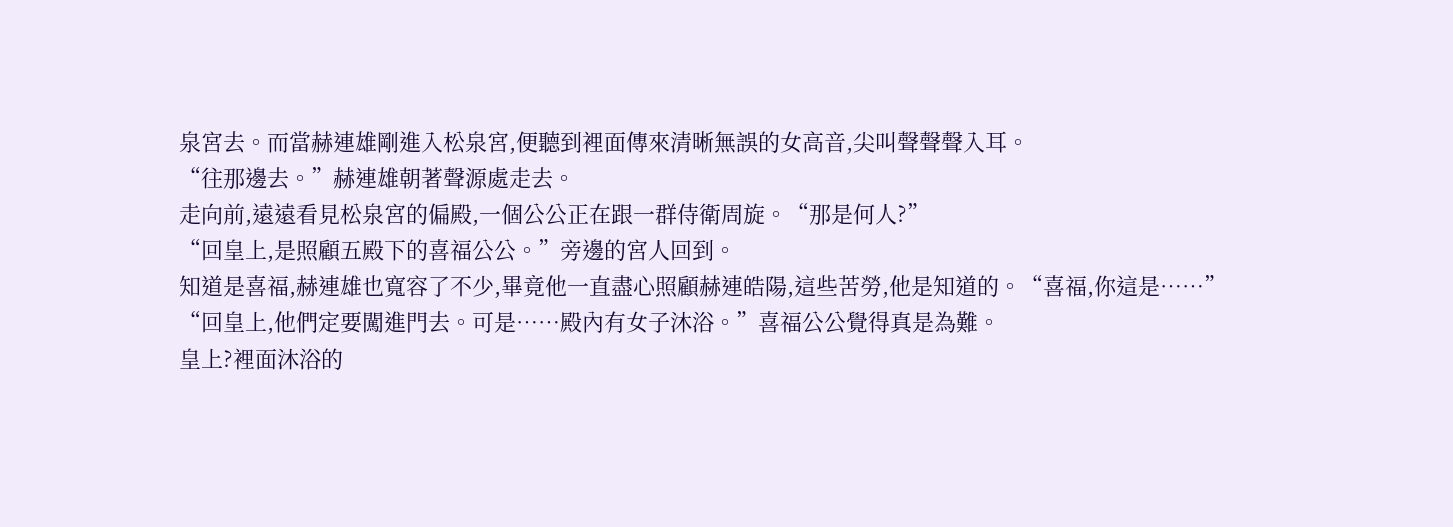泉宮去。而當赫連雄剛進入松泉宮,便聽到裡面傳來清晰無誤的女高音,尖叫聲聲聲入耳。
“往那邊去。”赫連雄朝著聲源處走去。
走向前,遠遠看見松泉宮的偏殿,一個公公正在跟一群侍衛周旋。“那是何人?”
“回皇上,是照顧五殿下的喜福公公。”旁邊的宮人回到。
知道是喜福,赫連雄也寬容了不少,畢竟他一直盡心照顧赫連皓陽,這些苦勞,他是知道的。“喜福,你這是……”
“回皇上,他們定要闖進門去。可是……殿內有女子沐浴。”喜福公公覺得真是為難。
皇上?裡面沐浴的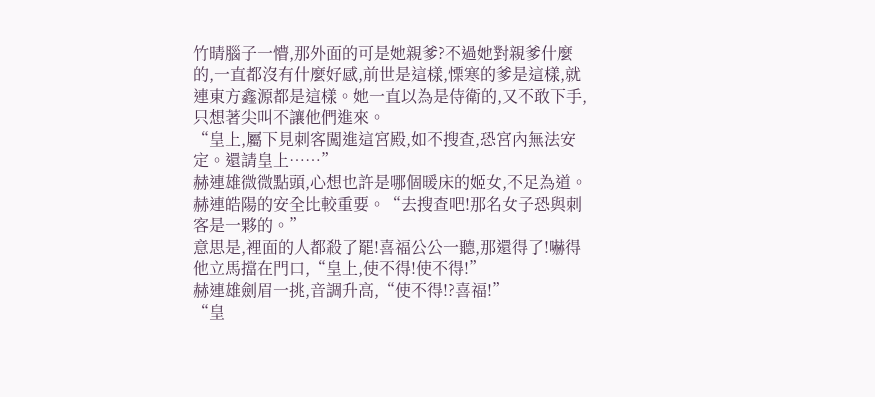竹晴腦子一懵,那外面的可是她親爹?不過她對親爹什麼的,一直都沒有什麼好感,前世是這樣,慄寒的爹是這樣,就連東方鑫源都是這樣。她一直以為是侍衛的,又不敢下手,只想著尖叫不讓他們進來。
“皇上,屬下見刺客闖進這宮殿,如不搜查,恐宮內無法安定。還請皇上……”
赫連雄微微點頭,心想也許是哪個暖床的姬女,不足為道。赫連皓陽的安全比較重要。“去搜查吧!那名女子恐與刺客是一夥的。”
意思是,裡面的人都殺了罷!喜福公公一聽,那還得了!嚇得他立馬擋在門口,“皇上,使不得!使不得!”
赫連雄劍眉一挑,音調升高,“使不得!?喜福!”
“皇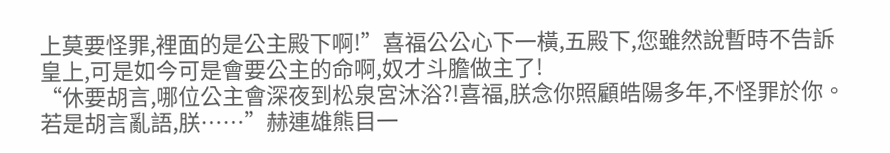上莫要怪罪,裡面的是公主殿下啊!”喜福公公心下一橫,五殿下,您雖然說暫時不告訴皇上,可是如今可是會要公主的命啊,奴才斗膽做主了!
“休要胡言,哪位公主會深夜到松泉宮沐浴?!喜福,朕念你照顧皓陽多年,不怪罪於你。若是胡言亂語,朕……”赫連雄熊目一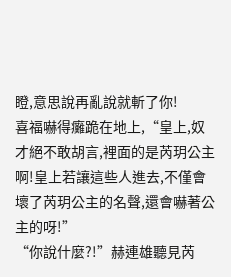瞪,意思說再亂說就斬了你!
喜福嚇得癱跪在地上,“皇上,奴才絕不敢胡言,裡面的是芮玥公主啊!皇上若讓這些人進去,不僅會壞了芮玥公主的名聲,還會嚇著公主的呀!”
“你說什麼?!”赫連雄聽見芮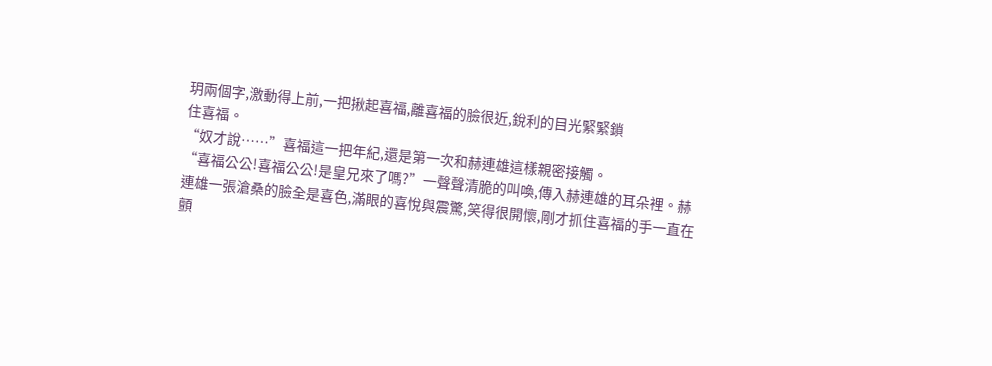玥兩個字,激動得上前,一把揪起喜福,離喜福的臉很近,銳利的目光緊緊鎖
住喜福。
“奴才說……”喜福這一把年紀,還是第一次和赫連雄這樣親密接觸。
“喜福公公!喜福公公!是皇兄來了嗎?”一聲聲清脆的叫喚,傳入赫連雄的耳朵裡。赫連雄一張滄桑的臉全是喜色,滿眼的喜悅與震驚,笑得很開懷,剛才抓住喜福的手一直在顫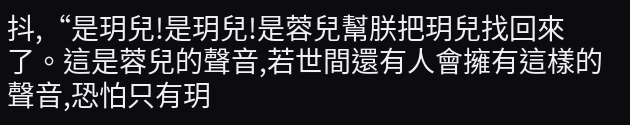抖,“是玥兒!是玥兒!是蓉兒幫朕把玥兒找回來了。這是蓉兒的聲音,若世間還有人會擁有這樣的聲音,恐怕只有玥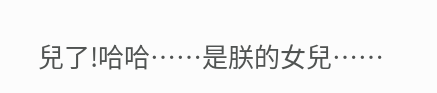兒了!哈哈……是朕的女兒……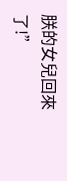朕的女兒回來了!”